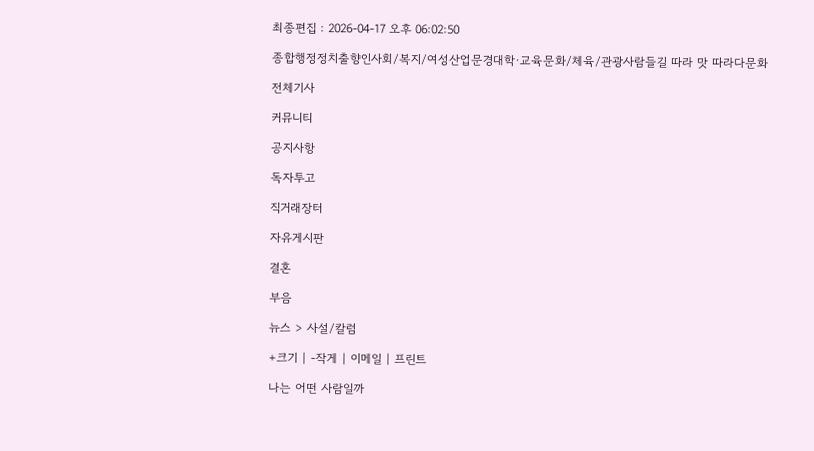최종편집 : 2026-04-17 오후 06:02:50

종합행정정치출향인사회/복지/여성산업문경대학·교육문화/체육/관광사람들길 따라 맛 따라다문화

전체기사

커뮤니티

공지사항

독자투고

직거래장터

자유게시판

결혼

부음

뉴스 > 사설/칼럼

+크기 | -작게 | 이메일 | 프린트

나는 어떤 사람일까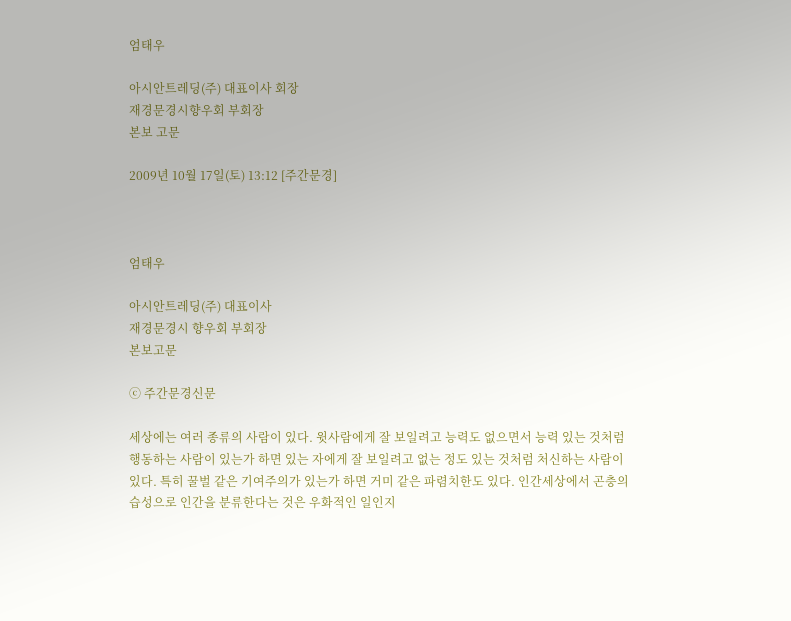엄태우

아시안트레딩(주) 대표이사 회장
재경문경시향우회 부회장
본보 고문

2009년 10월 17일(토) 13:12 [주간문경]



엄태우

아시안트레딩(주) 대표이사
재경문경시 향우회 부회장
본보고문

ⓒ 주간문경신문

세상에는 여러 종류의 사람이 있다. 윗사람에게 잘 보일려고 능력도 없으면서 능력 있는 것처럼 행동하는 사람이 있는가 하면 있는 자에게 잘 보일려고 없는 정도 있는 것처럼 처신하는 사람이 있다. 특히 꿀벌 같은 기여주의가 있는가 하면 거미 같은 파렴치한도 있다. 인간세상에서 곤충의 습성으로 인간을 분류한다는 것은 우화적인 일인지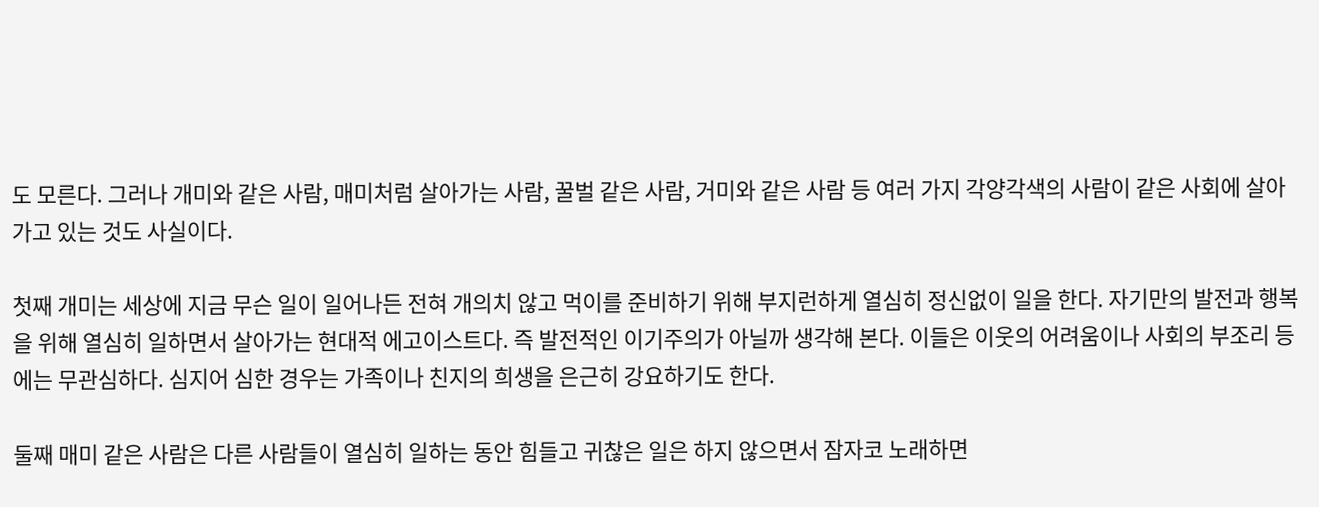도 모른다. 그러나 개미와 같은 사람, 매미처럼 살아가는 사람, 꿀벌 같은 사람, 거미와 같은 사람 등 여러 가지 각양각색의 사람이 같은 사회에 살아가고 있는 것도 사실이다.

첫째 개미는 세상에 지금 무슨 일이 일어나든 전혀 개의치 않고 먹이를 준비하기 위해 부지런하게 열심히 정신없이 일을 한다. 자기만의 발전과 행복을 위해 열심히 일하면서 살아가는 현대적 에고이스트다. 즉 발전적인 이기주의가 아닐까 생각해 본다. 이들은 이웃의 어려움이나 사회의 부조리 등에는 무관심하다. 심지어 심한 경우는 가족이나 친지의 희생을 은근히 강요하기도 한다.

둘째 매미 같은 사람은 다른 사람들이 열심히 일하는 동안 힘들고 귀찮은 일은 하지 않으면서 잠자코 노래하면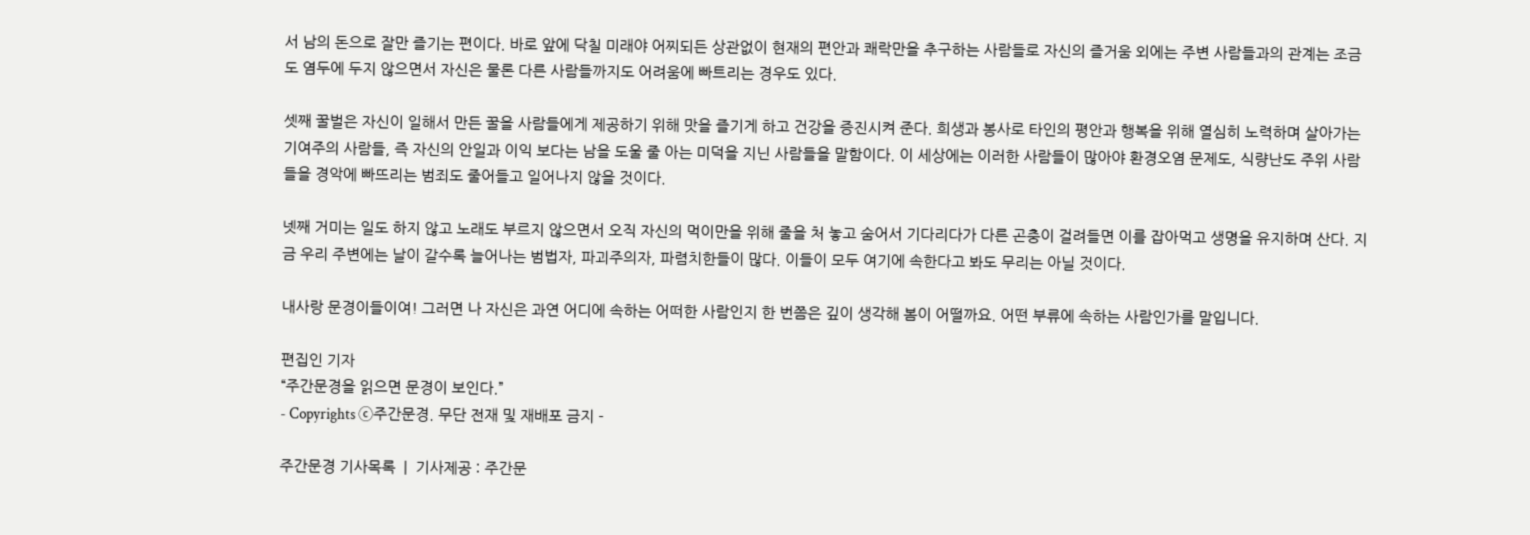서 남의 돈으로 잘만 즐기는 편이다. 바로 앞에 닥칠 미래야 어찌되든 상관없이 현재의 편안과 쾌락만을 추구하는 사람들로 자신의 즐거움 외에는 주변 사람들과의 관계는 조금도 염두에 두지 않으면서 자신은 물론 다른 사람들까지도 어려움에 빠트리는 경우도 있다.

셋째 꿀벌은 자신이 일해서 만든 꿀을 사람들에게 제공하기 위해 맛을 즐기게 하고 건강을 증진시켜 준다. 희생과 봉사로 타인의 평안과 행복을 위해 열심히 노력하며 살아가는 기여주의 사람들, 즉 자신의 안일과 이익 보다는 남을 도울 줄 아는 미덕을 지닌 사람들을 말함이다. 이 세상에는 이러한 사람들이 많아야 환경오염 문제도, 식량난도 주위 사람들을 경악에 빠뜨리는 범죄도 줄어들고 일어나지 않을 것이다.

넷째 거미는 일도 하지 않고 노래도 부르지 않으면서 오직 자신의 먹이만을 위해 줄을 처 놓고 숨어서 기다리다가 다른 곤충이 걸려들면 이를 잡아먹고 생명을 유지하며 산다. 지금 우리 주변에는 날이 갈수록 늘어나는 범법자, 파괴주의자, 파렴치한들이 많다. 이들이 모두 여기에 속한다고 봐도 무리는 아닐 것이다.

내사랑 문경이들이여! 그러면 나 자신은 과연 어디에 속하는 어떠한 사람인지 한 번쯤은 깊이 생각해 봄이 어떨까요. 어떤 부류에 속하는 사람인가를 말입니다.

편집인 기자
“주간문경을 읽으면 문경이 보인다.”
- Copyrights ⓒ주간문경. 무단 전재 및 재배포 금지 -

주간문경 기사목록  |  기사제공 : 주간문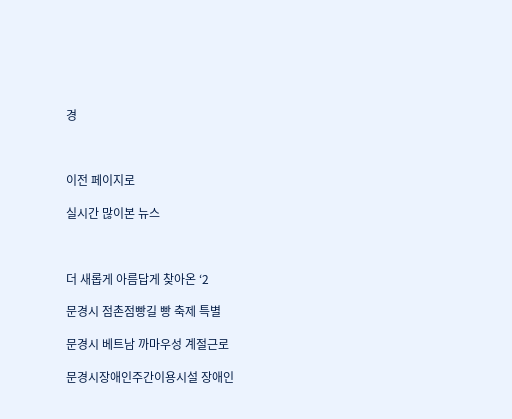경



이전 페이지로

실시간 많이본 뉴스



더 새롭게 아름답게 찾아온 ‘2

문경시 점촌점빵길 빵 축제 특별

문경시 베트남 까마우성 계절근로

문경시장애인주간이용시설 장애인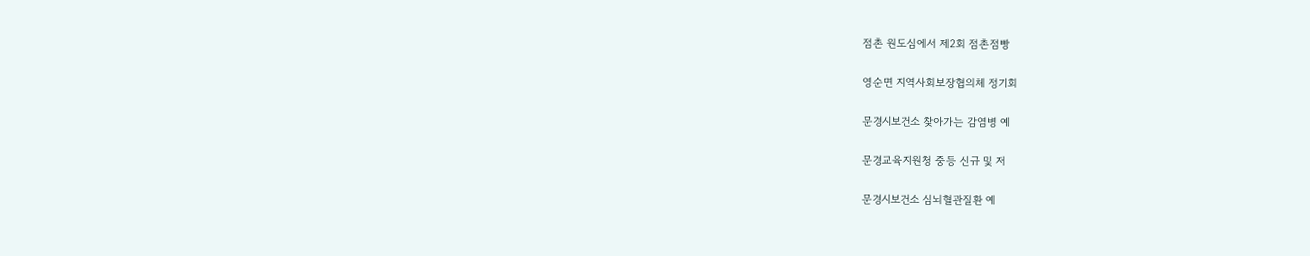점촌 원도심에서 제2회 점촌점빵

영순면 지역사회보장협의체 정기회

문경시보건소 찾아가는 감염병 예

문경교육지원청 중등 신규 및 저

문경시보건소 심뇌혈관질환 예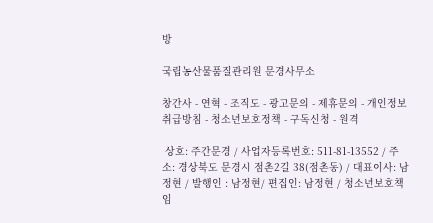방

국립농산물품질관리원 문경사무소

창간사 - 연혁 - 조직도 - 광고문의 - 제휴문의 - 개인정보취급방침 - 청소년보호정책 - 구독신청 - 원격

 상호: 주간문경 / 사업자등록번호: 511-81-13552 / 주소: 경상북도 문경시 점촌2길 38(점촌동) / 대표이사: 남정현 / 발행인 : 남정현/ 편집인: 남정현 / 청소년보호책임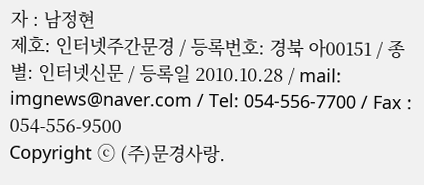자 : 남정현
제호: 인터넷주간문경 / 등록번호: 경북 아00151 / 종별: 인터넷신문 / 등록일 2010.10.28 / mail: imgnews@naver.com / Tel: 054-556-7700 / Fax : 054-556-9500
Copyright ⓒ (주)문경사랑.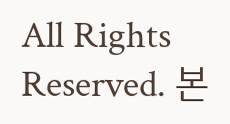All Rights Reserved. 본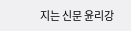지는 신문 윤리강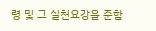령 및 그 실천요강을 준함